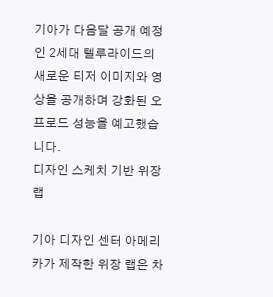기아가 다음달 공개 예정인 2세대 텔루라이드의 새로운 티저 이미지와 영상을 공개하며 강화된 오프로드 성능을 예고했습니다.
디자인 스케치 기반 위장 랩

기아 디자인 센터 아메리카가 제작한 위장 랩은 차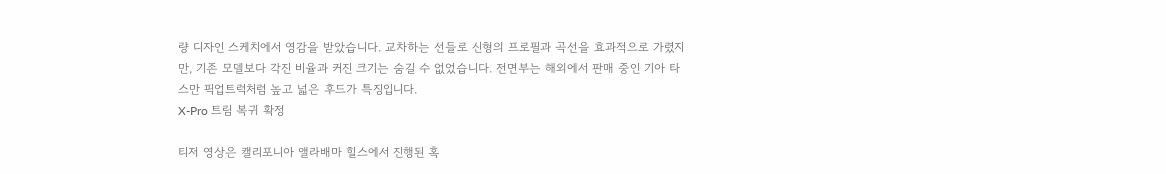량 디자인 스케치에서 영감을 받았습니다. 교차하는 선들로 신형의 프로필과 곡선을 효과적으로 가렸지만, 기존 모델보다 각진 비율과 커진 크기는 숨길 수 없었습니다. 전면부는 해외에서 판매 중인 기아 타스만 픽업트럭처럼 높고 넓은 후드가 특징입니다.
X-Pro 트림 복귀 확정

티저 영상은 캘리포니아 앨라배마 힐스에서 진행된 혹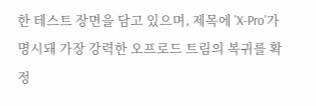한 테스트 장면을 담고 있으며, 제목에 'X-Pro'가 명시돼 가장 강력한 오프로드 트림의 복귀를 확정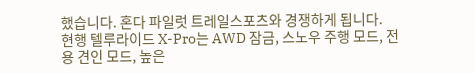했습니다. 혼다 파일럿 트레일스포츠와 경쟁하게 됩니다.
현행 텔루라이드 X-Pro는 AWD 잠금, 스노우 주행 모드, 전용 견인 모드, 높은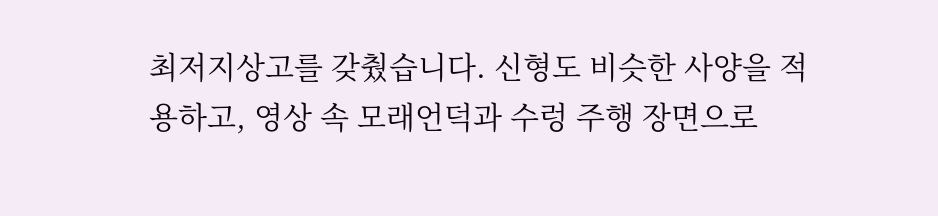최저지상고를 갖췄습니다. 신형도 비슷한 사양을 적용하고, 영상 속 모래언덕과 수렁 주행 장면으로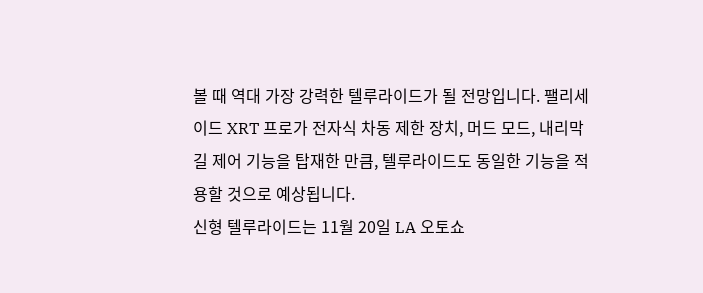볼 때 역대 가장 강력한 텔루라이드가 될 전망입니다. 팰리세이드 XRT 프로가 전자식 차동 제한 장치, 머드 모드, 내리막길 제어 기능을 탑재한 만큼, 텔루라이드도 동일한 기능을 적용할 것으로 예상됩니다.
신형 텔루라이드는 11월 20일 LA 오토쇼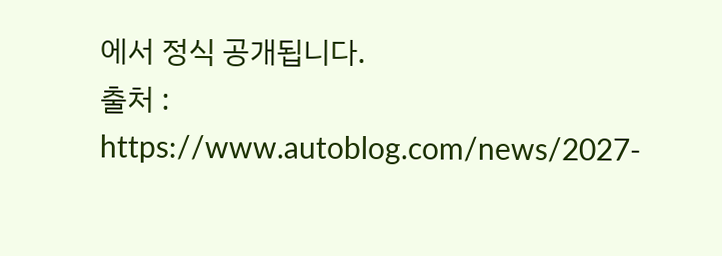에서 정식 공개됩니다.
출처 : https://www.autoblog.com/news/2027-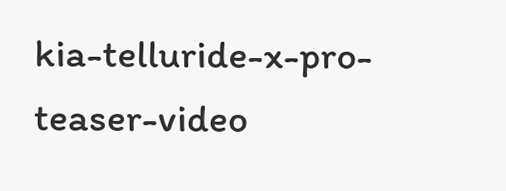kia-telluride-x-pro-teaser-video